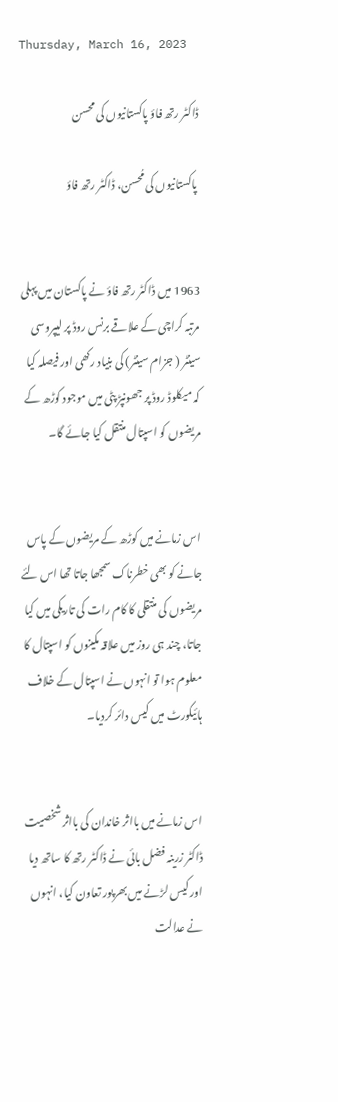Thursday, March 16, 2023

ڈاکٹر رتھ فاؤ پاکستانیوں کی محسن

 پاکستانیوں کی مُحسن، ڈاکٹر رتھ فاؤ


1963 میں ڈاکٹر رتھ فاؤ نے پاکستان میں پہلی مرتبہ کراچی کے علاقے برنس روڈ پر لیپروسی سینٹر ( جزام سینٹر) کی بنیاد رکھی اور فیصلہ کیا کہ میکلوڈ روڈ پر جھونپڑ پٹی میں موجود کوڑھ کے مریضوں کو اسپتال منتقل کیا جائے گا۔


اس زمانے میں کوڑھ کے مریضوں کے پاس جانے کو بھی خطرناک سمجھا جاتا تھا اس لئے مریضوں کی منتقلی کا کام رات کی تاریکی میں کیا جاتا، چند ہی روز میں علاقہ مکینوں کو اسپتال کا معلوم ہوا تو انہوں نے اسپتال کے خلاف ہائیکورٹ میں کیس دائر کردیا۔


اس زمانے میں بااثر خاندان کی بااثر شخصیت ڈاکٹر زرینہ فضل بائی نے ڈاکٹر رتھ کا ساتھ دیا اور کیس لڑنے میں بھرپور تعاون کیا، انہوں نے عدالت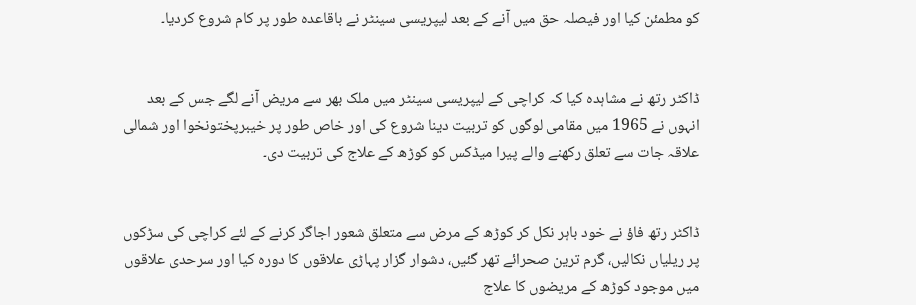کو مطمئن کیا اور فیصلہ حق میں آنے کے بعد لیپریسی سینٹر نے باقاعدہ طور پر کام شروع کردیا۔


ڈاکٹر رتھ نے مشاہدہ کیا کہ کراچی کے لیپریسی سینٹر میں ملک بھر سے مریض آنے لگے جس کے بعد انہوں نے 1965 میں مقامی لوگوں کو تربیت دینا شروع کی اور خاص طور پر خیبرپختونخوا اور شمالی علاقہ جات سے تعلق رکھنے والے پیرا میڈکس کو کوڑھ کے علاج کی تربیت دی۔


ڈاکٹر رتھ فاؤ نے خود باہر نکل کر کوڑھ کے مرض سے متعلق شعور اجاگر کرنے کے لئے کراچی کی سڑکوں پر ریلیاں نکالیں، گرم ترین صحرائے تھر گئیں، دشوار گزار پہاڑی علاقوں کا دورہ کیا اور سرحدی علاقوں میں موجود کوڑھ کے مریضوں کا علاج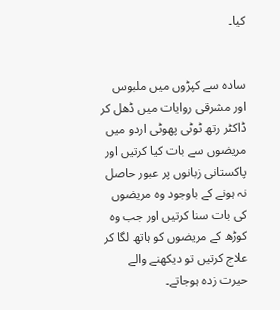کیا۔


سادہ سے کپڑوں میں ملبوس اور مشرقی روایات میں ڈھل کر ڈاکٹر رتھ ٹوٹی پھوٹی اردو میں مریضوں سے بات کیا کرتیں اور پاکستانی زبانوں پر عبور حاصل نہ ہونے کے باوجود وہ مریضوں کی بات سنا کرتیں اور جب وہ کوڑھ کے مریضوں کو ہاتھ لگا کر علاج کرتیں تو دیکھنے والے حیرت زدہ ہوجاتے۔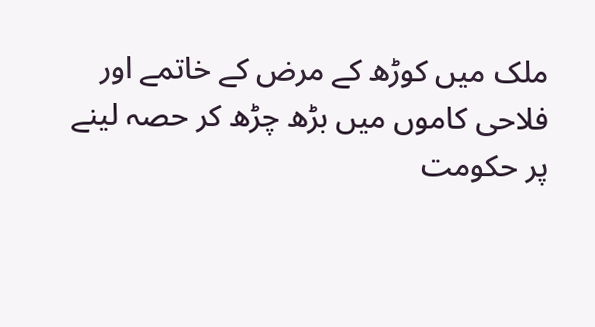ملک میں کوڑھ کے مرض کے خاتمے اور فلاحی کاموں میں بڑھ چڑھ کر حصہ لینے پر حکومت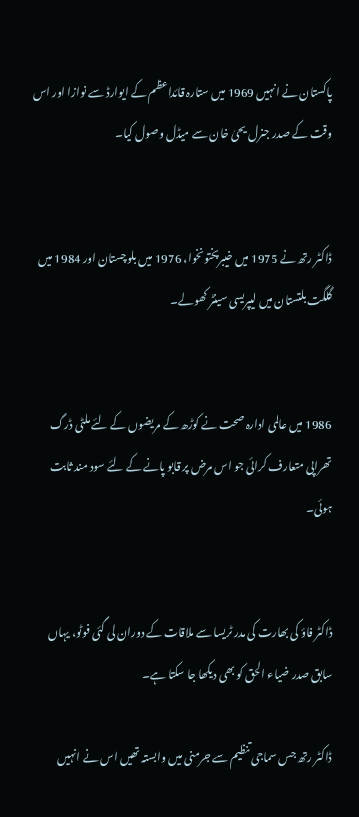پاکستان نے انہیں 1969 میں ستارہ قائداعظم کے ایوارڈ سے نوازا اور اس وقت کے صدر جنرل یحیٰ خان سے میڈل وصول کیا۔


ڈاکٹر رتھ نے 1975 میں خیبرپختونخوا، 1976 میں بلوچستان اور 1984 میں گلگت بلتستان میں لیپریسی سینٹر کھولے۔


1986 میں عالمی ادارہ صحت نے کوڑھ کے مریضوں کے لئے ملٹی ڈرگ تھراپی متعارف کرائی جو اس مرض پر قابو پانے کے لئے سود مند ثابت ہوئی۔


ڈاکٹر فاؤ کی بھارت کی مدر ٹریسا سے ملاقات کے دوران لی گئی فوٹو، یہاں سابق صدر ضیاء الحق کو بھی دیکھا جا سکتا ہے۔

ڈاکٹر رتھ جس سماجی تنظیم سے جرمنی میں وابستہ تھیں اس نے انہیں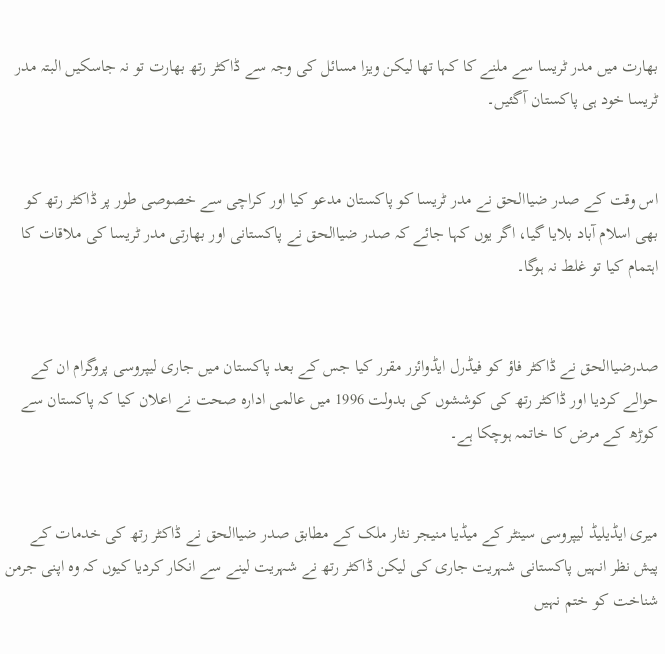بھارت میں مدر ٹریسا سے ملنے کا کہا تھا لیکن ویزا مسائل کی وجہ سے ڈاکٹر رتھ بھارت تو نہ جاسکیں البتہ مدر ٹریسا خود ہی پاکستان آگئیں۔


اس وقت کے صدر ضیاالحق نے مدر ٹریسا کو پاکستان مدعو کیا اور کراچی سے خصوصی طور پر ڈاکٹر رتھ کو بھی اسلام آباد بلایا گیا، اگر یوں کہا جائے کہ صدر ضیاالحق نے پاکستانی اور بھارتی مدر ٹریسا کی ملاقات کا اہتمام کیا تو غلط نہ ہوگا۔


صدرضیاالحق نے ڈاکٹر فاؤ کو فیڈرل ایڈوائزر مقرر کیا جس کے بعد پاکستان میں جاری لیپروسی پروگرام ان کے حوالے کردیا اور ڈاکٹر رتھ کی کوششوں کی بدولت 1996 میں عالمی ادارہ صحت نے اعلان کیا کہ پاکستان سے کوڑھ کے مرض کا خاتمہ ہوچکا ہے۔


میری ایڈیلیڈ لیپروسی سینٹر کے میڈیا منیجر نثار ملک کے مطابق صدر ضیاالحق نے ڈاکٹر رتھ کی خدمات کے پیش نظر انہیں پاکستانی شہریت جاری کی لیکن ڈاکٹر رتھ نے شہریت لینے سے انکار کردیا کیوں کہ وہ اپنی جرمن شناخت کو ختم نہیں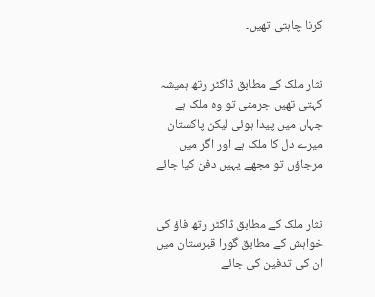کرنا چاہتی تھیں۔


نثار ملک کے مطابق ڈاکٹر رتھ ہمیشہ کہتی تھیں جرمنی تو وہ ملک ہے جہاں میں پیدا ہوئی لیکن پاکستان میرے دل کا ملک ہے اور اگر میں مرجاؤں تو مجھے یہیں دفن کیا جائے


نثار ملک کے مطابق ڈاکٹر رتھ فاؤ کی خواہش کے مطابق گورا قبرستان میں ان کی تدفین کی جائے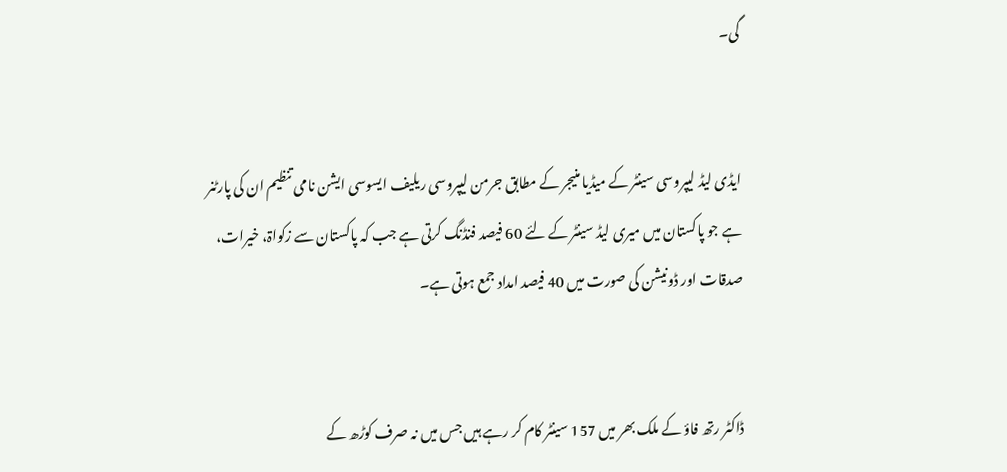گی۔


ایڈی لیڈ لیپروسی سینٹر کے میڈیا منیجر کے مطابق جرمن لیپروسی ریلیف ایسوسی ایشن نامی تنظیم ان کی پارٹنر ہے جو پاکستان میں میری لیڈ سینٹر کے لئے 60 فیصد فنڈنگ کرتی ہے جب کہ پاکستان سے زکواۃ، خیرات، صدقات اور ڈونیشن کی صورت میں 40 فیصد امداد جمع ہوتی ہے۔


ڈاکٹر رتھ فاؤ کے ملک بھر میں 157 سینٹر کام کر رہے ہیں جس میں نہ صرف کوڑھ کے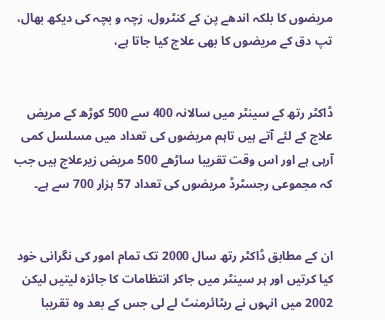مریضوں کا بلکہ اندھے پن کے کنٹرول، زچہ و بچہ کی دیکھ بھال، تپ دق کے مریضوں کا بھی علاج کیا جاتا ہے،


ڈاکٹر رتھ کے سینٹر میں سالانہ 400 سے 500 کوڑھ کے مریض علاج کے لئے آتے ہیں تاہم مریضوں کی تعداد میں مسلسل کمی آرہی ہے اور اس وقت تقریبا ساڑھے 500 مریض زیرعلاج ہیں جب کہ مجموعی رجسٹرڈ مریضوں کی تعداد 57 ہزار 700 سے ہے۔


ان کے مطابق ڈاکٹر رتھ سال 2000 تک تمام امور کی نگرانی خود کیا کرتیں اور ہر سینٹر میں جاکر انتظامات کا جائزہ لیتیں لیکن 2002 میں انہوں نے ریٹائرمنٹ لے لی جس کے بعد وہ تقریبا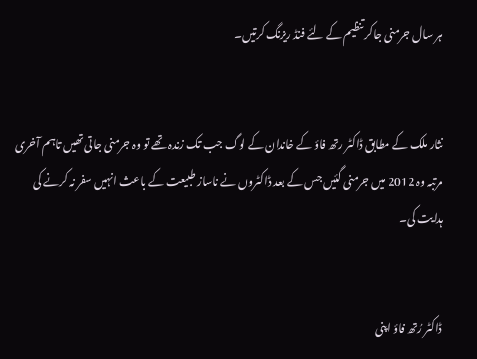ہر سال جرمنی جاکر تنظیم کے لئے فنڈ ریزنگ کرتیں۔


نثار ملک کے مطابق ڈاکٹر رتھ فاؤ کے خاندان کے لوگ جب تک زندہ تھے تو وہ جرمنی جاتی تھیں تاہم آخری مرتبہ وہ 2012 میں جرمنی گئیں جس کے بعد ڈاکٹروں نے ناساز طبیعت کے باعث انہیں سفر نہ کرنے کی ہدایت کی۔


ڈاکٹر رُتھ فاؤ اپنی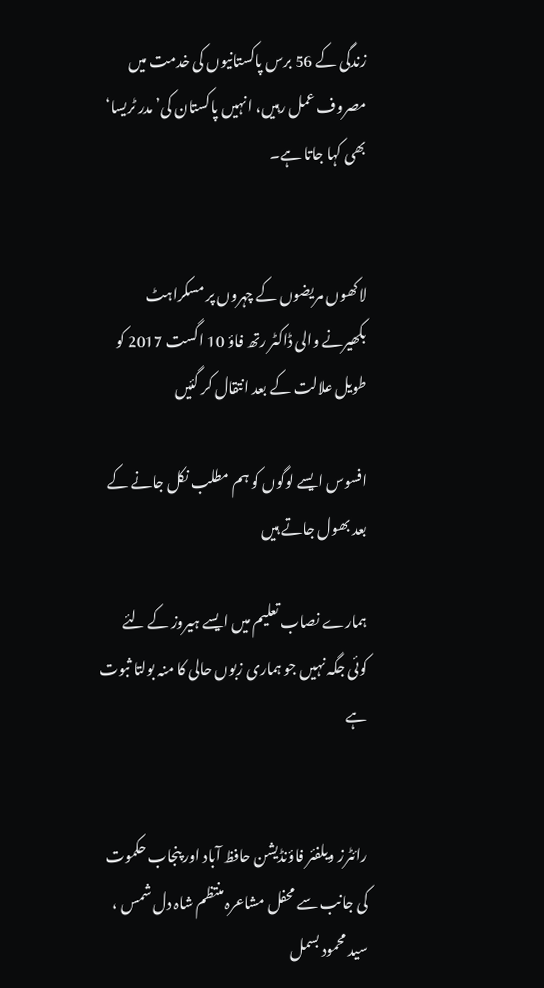زندگی کے 56 برس پاکستانیوں کی خدمت میں مصروف عمل رہیں، انہیں پاکستان کی’مدر ٹریسا‘ بھی کہا جاتا ہے۔


لاکھوں مریضوں کے چہروں پر مسکراہٹ بکھیرنے والی ڈاکٹر رتھ فاؤ 10 اگست 2017 کو طویل علالت کے بعد انتقال کر گئیں

افسوس ایسے لوگوں کو ہم مطلب نکل جانے کے بعد بھول جاتے ہیں

ہمارے نصاب تعلیم میں ایسے ہیروز کے لئے کوئی جگہ نہیں جو ہماری زبوں حالی کا منہ بولتا ثبوت ہے


رائٹرز ویلفئر فاؤنڈیشن حافظ آباد اور پنجاب حکموت کی جانب سے محفل مشاعرہ منتظم شاہ دل شمس ، سید محمود بسمل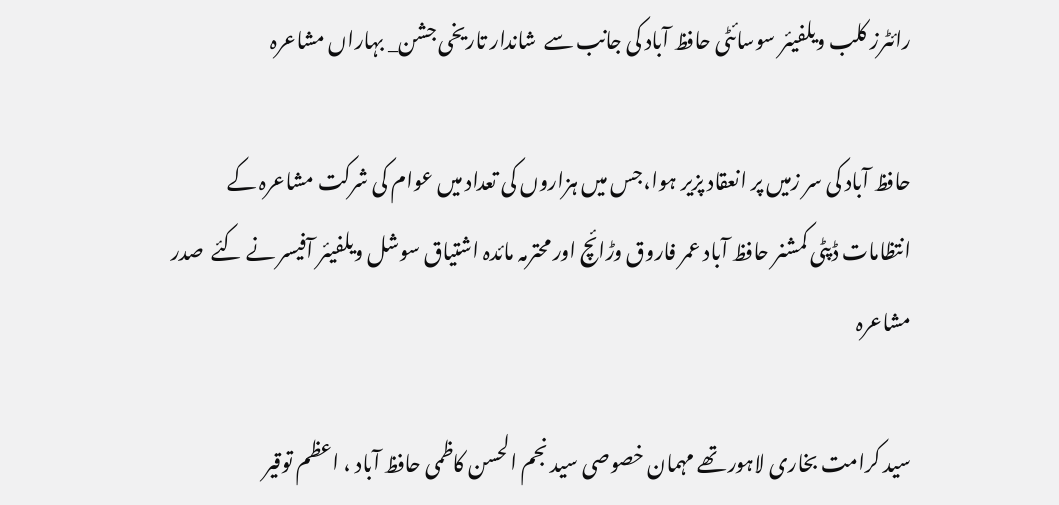رائٹرز کلب ویلفیئر سوسائٹی حافظ آباد کی جانب سے  شاندار تاریخی جشن_ بہاراں مشاعرہ

حافظ آباد کی سر زمیں پر انعقاد پزیر ہوا،جس میں ہزاروں کی تعداد میں عوام کی شرکت مشاعرہ کے انتظامات ڈپٹی کمشنر حافظ آباد عمر فاروق وڑائچ اور محترمہ مائدہ اشتیاق سوشل ویلفیئر آفیسر نے کئے  صدر مشاعرہ

سید کرامت بخاری لاہور تھے مہمان خصوصی سید نجم الحسن کاظمی حافظ آباد ، اعظم توقیر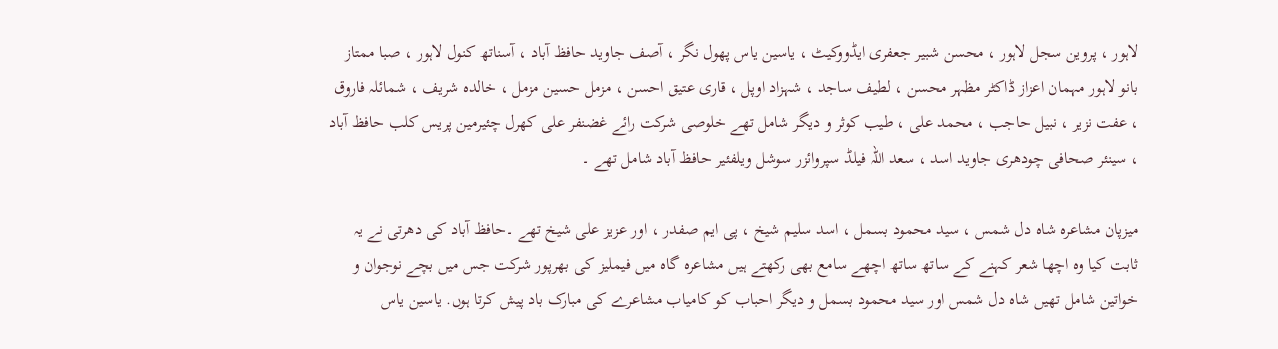لاہور ، پروین سجل لاہور ، محسن شبیر جعفری ایڈووکیٹ ، یاسین یاس پھول نگر ، آصف جاوید حافظ آباد ، آسناتھ کنول لاہور ، صبا ممتاز بانو لاہور مہمان اعزاز ڈاکٹر مظہر محسن ، لطیف ساجد ، شہزاد اوپل ، قاری عتیق احسن ، مزمل حسین مزمل ، خالدہ شریف ، شمائلہ فاروق ، عفت نزیر ، نبیل حاجب ، محمد علی ، طیب کوثر و دیگر شامل تھے خلوصی شرکت رائے غضنفر علی کھرل چئیرمین پریس کلب حافظ آباد ، سینئر صحافی چودھری جاوید اسد ، سعد اللہ فیلڈ سپروائزر سوشل ویلفئیر حافظ آباد شامل تھے ۔

میزپان مشاعرہ شاہ دل شمس ، سید محمود بسمل ، اسد سلیم شیخ ، پی ایم صفدر ، اور عزیز علی شیخ تھے ۔حافظ آباد کی دھرتی نے یہ ثابت کیا وہ اچھا شعر کہنے کے ساتھ ساتھ اچھے سامع بھی رکھتے ہیں مشاعرہ گاہ میں فیملیز کی بھرپور شرکت جس میں بچے نوجوان و خواتین شامل تھیں شاہ دل شمس اور سید محمود بسمل و دیگر احباب کو کامیاب مشاعرے کی مبارک باد پیش کرتا ہوں. یاسین یاس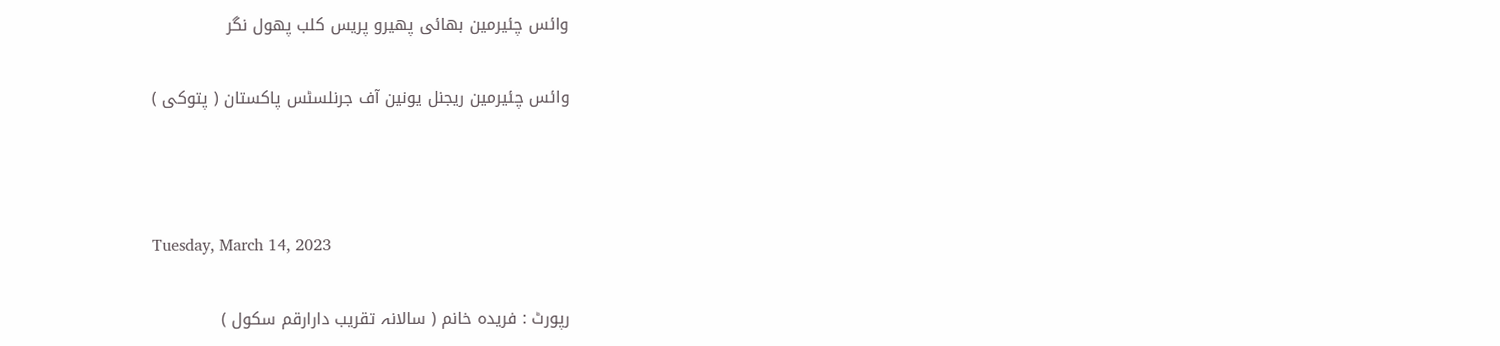وائس چئیرمین بھائی پھیرو پریس کلب پھول نگر

وائس چئیرمین ریجنل یونین آف جرنلسٹس پاکستان ( پتوکی )



Tuesday, March 14, 2023

رپورٹ : فریدہ خانم ( سالانہ تقریب دارارقم سکول )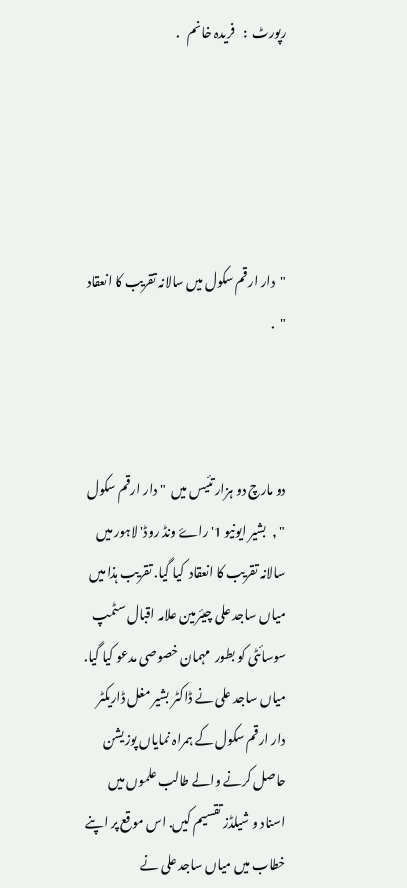رپورٹ  :   فریدہ خانم   .





"  دار ارقم سکول میں سالانہ تقریب کا انعقاد  "  .



دو مارچ دو ہزار تئیس میں  " دار ارقم سکول " ,  بشیر ایونیو 1' راۓ ونڈ روڈ' لاہور میں سالانہ تقریب کا انعقاد  کیا گیا. تقریب ہذا میں میاں ساجد علی چیئرمین علامہ اقبال سٹمپ سوسائٹی کو بطور  مہمان خصوصی مدعو کیا گیا. میاں ساجد علی نے ڈاکٹر بشیر مغل ڈاریکٹر دار ارقم سکول کے ہمراہ نمایاں پوزیشن حاصل کرنے والے طالب علموں میں اسناد و شیلڈز تقسیم کیں. اس موقع پر اپنے خطاب میں میاں ساجد علی نے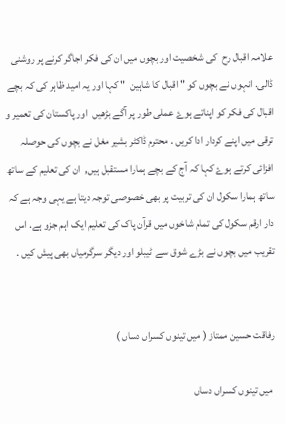علامہ اقبال رح  کی شخصیت اور بچوں میں ان کی فکر اجاگر کرنے پر روشنی ڈالی. انہوں نے بچوں کو " اقبال کا شاہین  " کہا اور یہ امید ظاہر کی کہ بچے اقبال کی فکر کو اپناتے ہوۓ عملی طور پر آگے بڑھیں  اور پاکستان کی تعمیر و ترقی میں اپنے کردار ادا کریں . محترم ڈاکٹر بشیر مغل نے بچوں کی حوصلہ افزائی کرتے ہوۓ کہا کہ آج کے بچے ہمارا مستقبل ہیں,  ان کی تعلیم کے ساتھ ساتھ ہمارا سکول ان کی تربیت پر بھی خصوصی توجہ دیتا ہے یہی وجہ ہے کہ دار ارقم سکول کی تمام شاخوں میں قرآن پاک کی تعلیم ایک اہم جزو ہے. اس تقریب میں بچوں نے بڑے شوق سے ٹیبلو اور دیگر سرگرمیاں بھی پیش کیں .


رفاقت حسین ممتاز ( میں تینوں کسراں دساں )

 میں تینوں کسراں دساں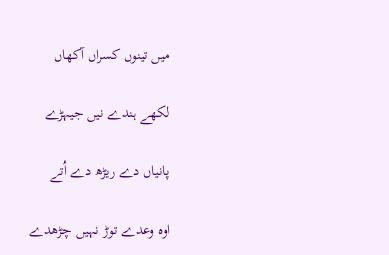میں تینوں کسراں آکھاں

لکھے ہندے نیں جیہڑے

پانیاں دے ریڑھ دے اُتے

اوہ وعدے توڑ نہیں چڑھدے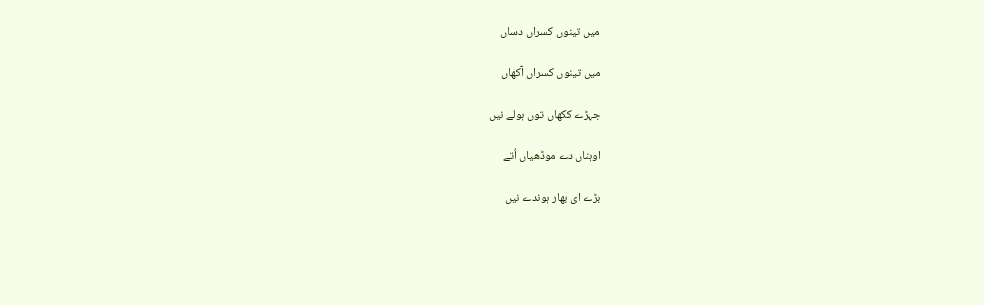میں تینوں کسراں دساں

میں تینوں کسراں آکھاں

جہڑے ککھاں توں ہولے نیں

اوہناں دے موڈھیاں اُتے

بڑے ای بھار ہوندے نیں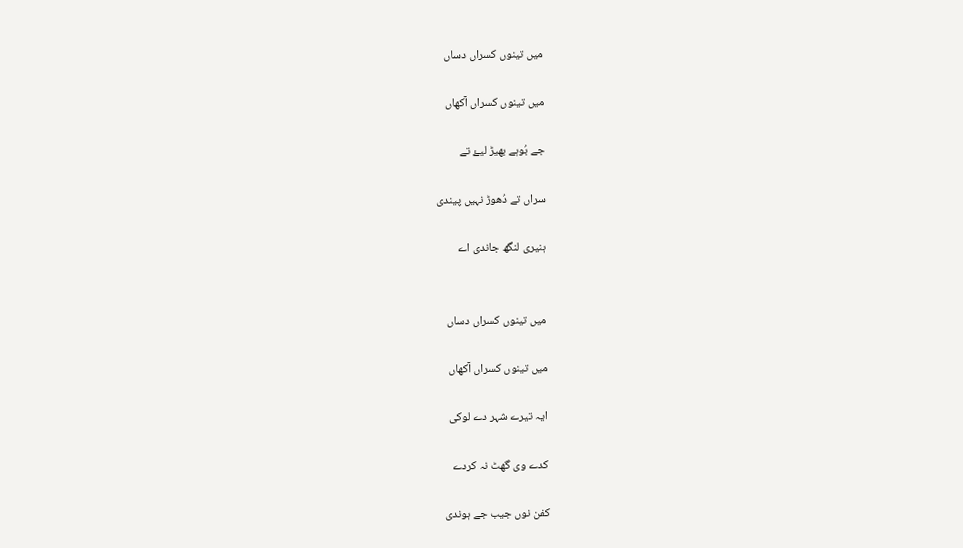میں تینوں کسراں دساں

میں تینوں کسراں آکھاں

جے بُوہے بھیڑ لیۓ تے

سراں تے دُھوڑ نہیں پیندی

ہنیری لنگھ جاندی اے


میں تینوں کسراں دساں

میں تینوں کسراں آکھاں

ایہ تیرے شہر دے لوکی

کدے وی گھٹ نہ کردے

کفن نوں جیب جے ہوندی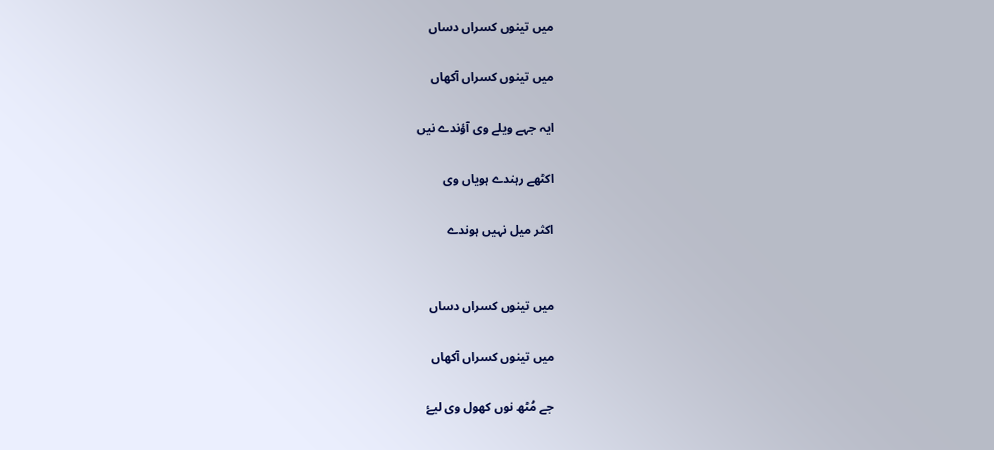میں تینوں کسراں دساں

میں تینوں کسراں آکھاں

ایہ جہے ویلے وی آؤندے نیں

اکٹھے رہندے ہویاں وی

اکثر میل نہیں ہوندے


میں تینوں کسراں دساں

میں تینوں کسراں آکھاں

جے مُٹھ نوں کھول وی لیۓ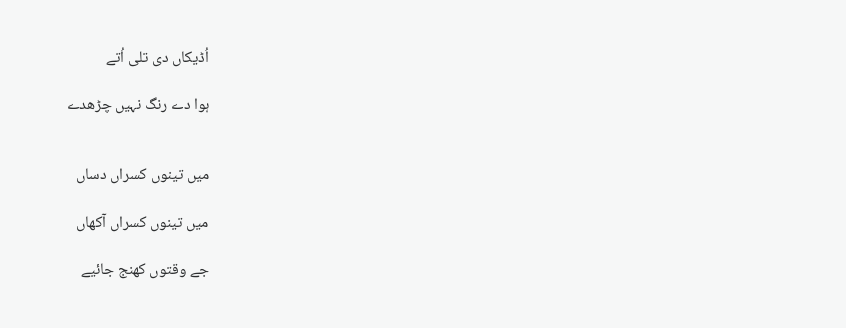اُڈیکاں دی تلی اُتے

ہوا دے رنگ نہیں چڑھدے


میں تینوں کسراں دساں

میں تینوں کسراں آکھاں

جے وقتوں کھنج جائیے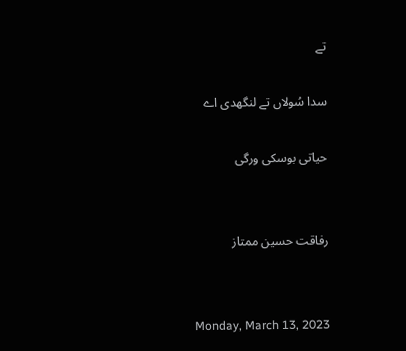تے

سدا سُولاں تے لنگھدی اے

حیاتی بوسکی ورگی


رفاقت حسین ممتاز


Monday, March 13, 2023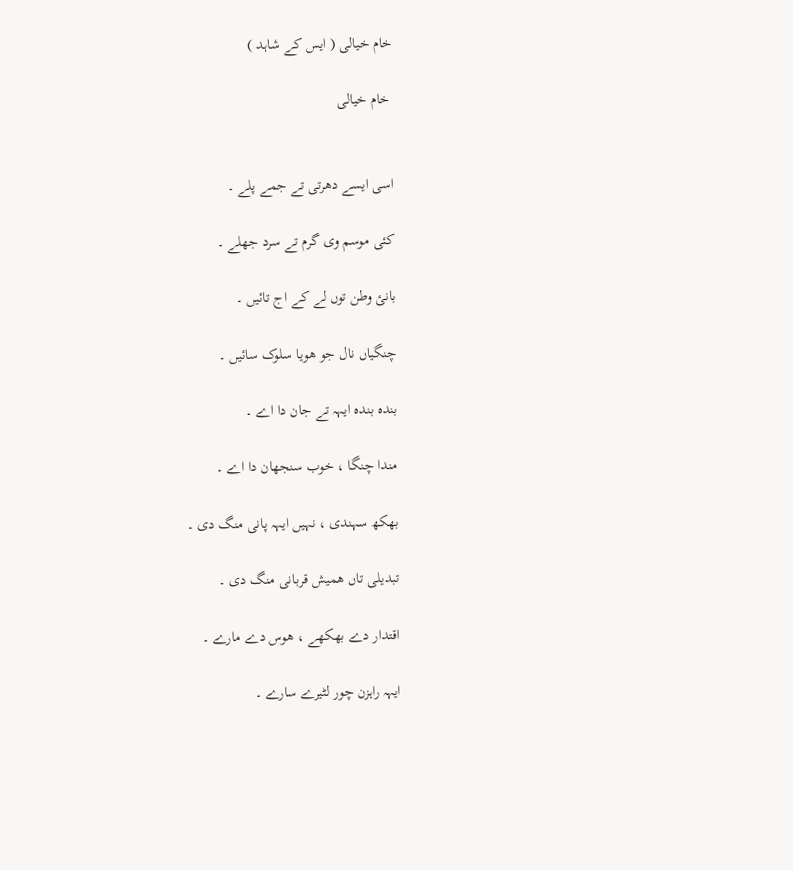خام خیالی ( ایس کے شاہد )

 خام خیالی


اسی ایسے دھرتی تے جمے پلے ۔

کئی موسم وی گرم تے سرد جھلے ۔

بانئ وطن توں لے کے اج تائیں ۔

چنگیاں نال جو ھویا سلوک سائیں ۔

بندہ بندہ ایہہ تے جان دا اے ۔

مندا چنگا ، خوب سنجھان دا اے ۔

بھکھ سہندی ، نہیں ایہہ پانی منگ دی ۔

تبدیلی تاں ھمیش قربانی منگ دی ۔

اقتدار دے بھکھے ، ھوس دے مارے ۔

ایہہ راہزن چور لٹیرے سارے ۔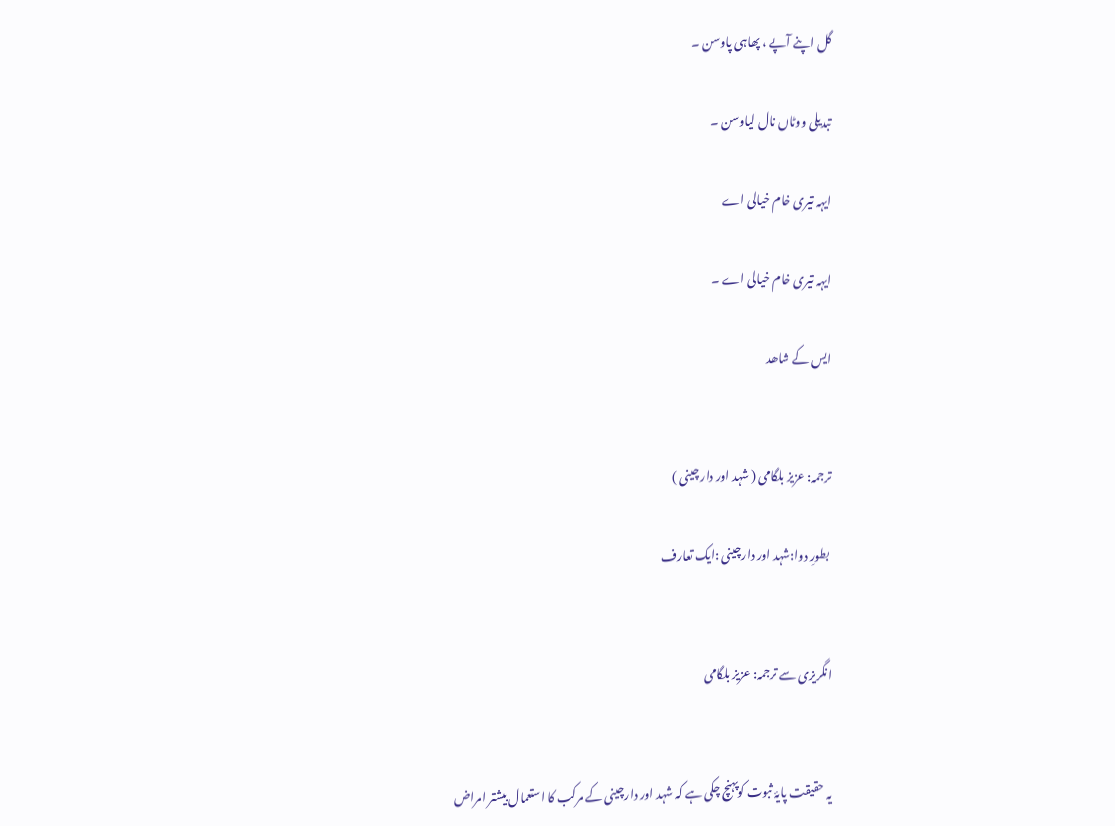گل اپنے آپے ، پھاہی پاوسن ۔

تبدیلی ووٹاں نال لیاوسن ۔

ایہہ تیری خام خیالی اے

ایہہ تیری خام خیالی اے ۔

ایس کے شاھد


ترجمہ: عزیز بلگامی ( شہد اور دار چینی )

 بطورِ دوا:شہد اور دارچینی :ایک تعارف


انگریزی سے ترجمہ: عزیز بلگامی


یہ حقیقت پایۂ ثبوت کوپہنچ چکی ہے کہ شہد اور دارچینی کے مرکب کا استعمال بیشتر امراض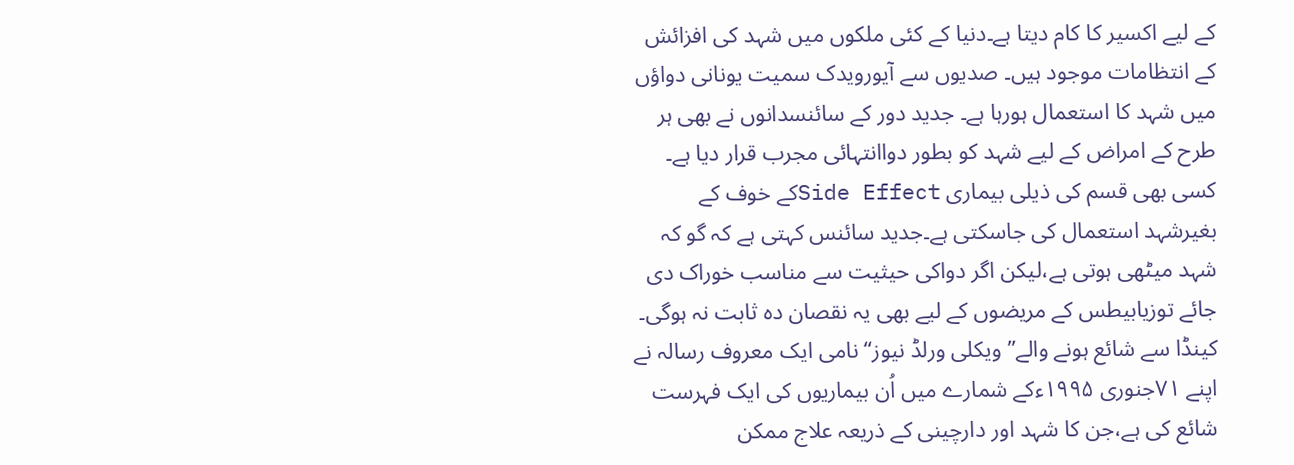کے لیے اکسیر کا کام دیتا ہے۔دنیا کے کئی ملکوں میں شہد کی افزائش کے انتظامات موجود ہیں۔ صدیوں سے آیورویدک سمیت یونانی دواؤں میں شہد کا استعمال ہورہا ہے۔ جدید دور کے سائنسدانوں نے بھی ہر طرح کے امراض کے لیے شہد کو بطور دواانتہائی مجرب قرار دیا ہے۔ کسی بھی قسم کی ذیلی بیماری Side Effectکے خوف کے بغیرشہد استعمال کی جاسکتی ہے۔جدید سائنس کہتی ہے کہ گو کہ شہد میٹھی ہوتی ہے،لیکن اگر دواکی حیثیت سے مناسب خوراک دی جائے توزیابیطس کے مریضوں کے لیے بھی یہ نقصان دہ ثابت نہ ہوگی۔ کینڈا سے شائع ہونے والے”ویکلی ورلڈ نیوز“ نامی ایک معروف رسالہ نے اپنے ۷۱جنوری ١٩٩۵ءکے شمارے میں اُن بیماریوں کی ایک فہرست شائع کی ہے،جن کا شہد اور دارچینی کے ذریعہ علاج ممکن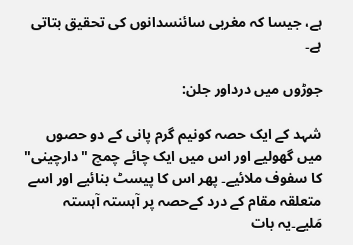ہے، جیسا کہ مغربی سائنسدانوں کی تحقیق بتاتی ہے۔

جوڑوں میں درداور جلن:

شہد کے ایک حصہ کونیم گرم پانی کے دو حصوں میں گھولیے اور اس میں ایک چائے چمچ "دارچینی" کا سفوف ملائیے۔ پھر اس کا پیسٹ بنائیے اور اسے متعلقہ مقام کے درد کےحصہ پر آہستہ آہستہ مَلیے۔یہ بات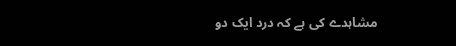مشاہدے کی ہے کہ درد ایک دو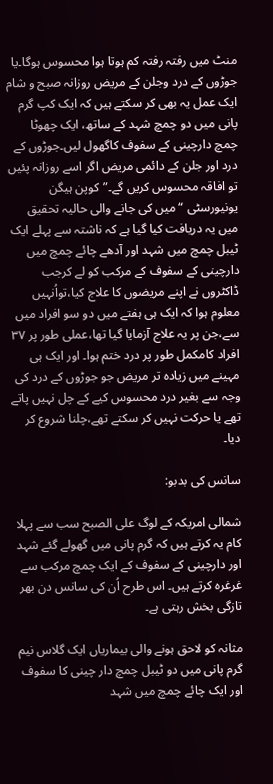منٹ میں رفتہ رفتہ کم ہوتا ہوا محسوس ہوگا۔یا جوڑوں کے درد وجلن کے مریض روزانہ صبح و شام ایک عمل یہ بھی کر سکتے ہیں کہ ایک کپ گرم پانی میں دو چمچ شہد کے ساتھ، ایک چھوٹا چمچ دارچینی کے سفوف کاگھول لیں۔جوڑوں کے درد اور جلن کے دائمی مریض اگر اسے روزانہ پئیں تو افاقہ محسوس کریں گے۔”کوپن ہیگن یونیورسٹی “میں کی جانے والی حالیہ تحقیق میں یہ دریافت کیا گیا ہے کہ ناشتہ سے پہلے ایک ٹیبل چمچ میں شہد اور آدھے چائے چمچ میں دارچینی کے سفوف کے مرکب کو لے کرجب ڈاکٹروں نے اپنے مریضوں کا علاج کیا،تواُنہیں معلوم ہوا کہ ایک ہی ہفتے میں دو سو افراد میں سے،جن پر یہ علاج آزمایا گیا تھا،عملی طور پر ۳۷ افراد کامکمل طور پر درد ختم ہوا۔ اور ایک ہی مہینے میں زیادہ تر مریض جو جوڑوں کے درد کی وجہ سے بغیر درد محسوس کیے کے چل نہیں پاتے تھے یا حرکت نہیں کر سکتے تھے،چلنا شروع کر دیا۔

سانس کی بدبو:

شمالی امریکہ کے لوگ علی الصبح سب سے پہلا کام یہ کرتے ہیں کہ گرم پانی میں گھولے گئے شہد اور دارچینی کے سفوف کے ایک چمچ مرکب سے غرغرہ کرتے ہیں۔ اس طرح اُن کی سانس دن بھر تازگی بخش رہتی ہے۔

مثانہ کو لاحق ہونے والی بیماریاں ایک گلاس نیم گرم پانی میں دو ٹیبل چمچ دار چینی کا سفوف اور ایک چائے چمچ میں شہد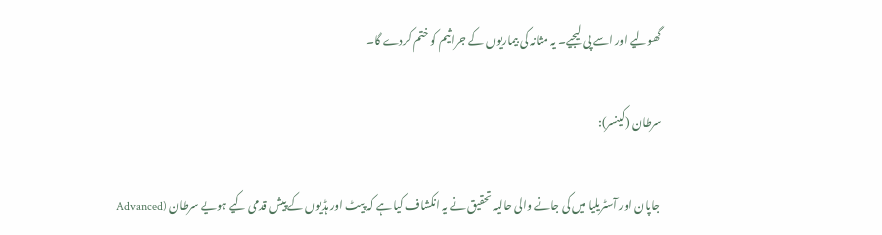گھولیے اور اسے پی لیجیے۔ یہ مثانہ کی بیماریوں کے جراثیم کو ختم کردے گا۔

سرطان (کینسر):

 جاپان اور آسٹریلیا میں کی جانے والی حالیہ تحقیق نے یہ انکشاف کیا ہے کہ پیٹ اور ہڈیوں کے پیش قدمی کیے ہویے سرطان (Advanced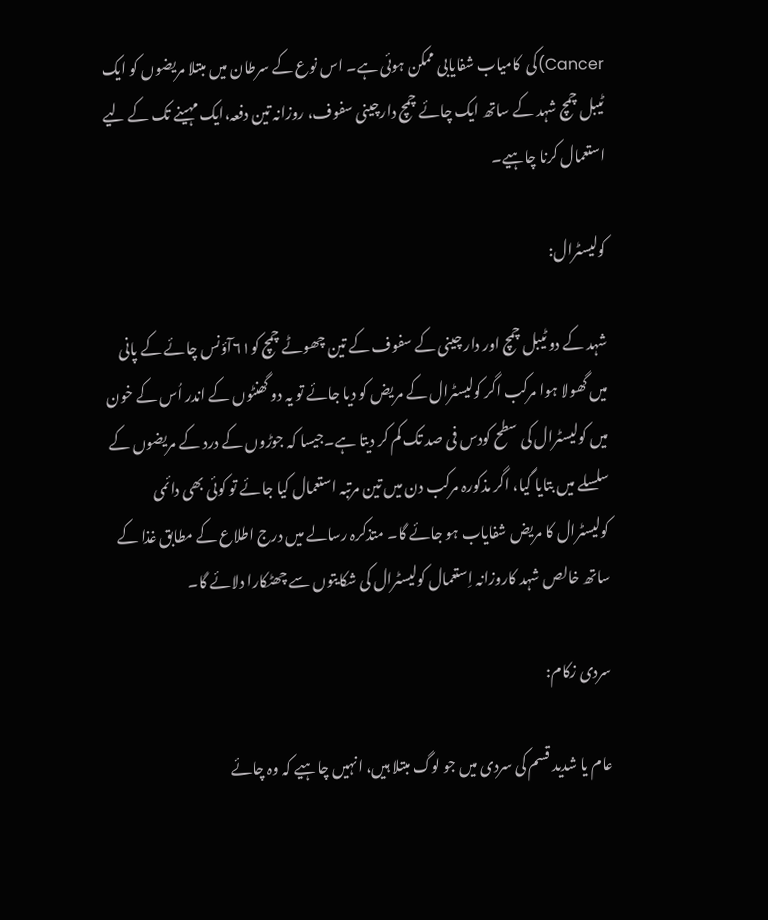Cancer)کی  کامیاب شفایابی ممکن ہوئی ہے۔ اس نوع کے سرطان میں مبتلا مریضوں کو ایک ٹیبل چمچ شہد کے ساتھ ایک چائے چمچ دارچینی سفوف، روزانہ تین دفعہ،ایک مہینے تک کے لیے استعمال کرنا چاہیے۔

کولیسٹرال:

شہد کے دو ٹیبل چمچ اور دار چینی کے سفوف کے تین چھوٹے چمچ کو۶۱آؤنس چائے کے پانی میں گھولا ہوا مرکب اگر کولیسٹرال کے مریض کو دیا جائے تو یہ دو گھنٹوں کے اندر اُس کے خون میں کولیسٹرال کی سطح کودس فی صد تک کم کر دیتا ہے۔جیسا کہ جوڑوں کے درد کے مریضوں کے سلسلے میں بتایا گیا، اگر مذکورہ مرکب دن میں تین مرتبہ استعمال کیا جائے تو کوئی بھی دائمی کولیسٹرال کا مریض شفایاب ہو جائے گا۔ متذکرہ رسالے میں درج اطلاع کے مطابق غذا کے ساتھ خالص شہد کاروزانہ اِستعمال کولیسٹرال کی شکایتوں سے چھٹکارا دلائے گا۔

سردی زکام:

عام یا شدید قسم کی سردی میں جو لوگ مبتلا ہیں، انہیں چاہیے کہ وہ چائے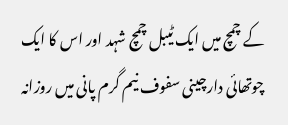کے چمچ میں ایک ٹیبل چمچ شہد اور اس کا ایک چوتھائی دارچینی سفوف نیم گرم پانی میں روزانہ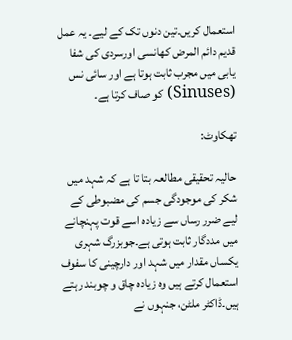استعمال کریں۔تین دنوں تک کے لیے۔ یہ عمل قدیم دائم المرض کھانسی اورسردی کی شفا یابی میں مجرب ثابت ہوتا ہے اور سائی نس (Sinuses) کو صاف کرتا ہے۔

تھکاوٹ:

حالیہ تحقیقی مطالعہ بتا تا ہے کہ شہد میں شکر کی موجودگی جسم کی مضبوطی کے لیے ضرر رساں سے زیادہ اسے قوت پہنچانے میں مددگار ثابت ہوتی ہے۔جوبزرگ شہری یکساں مقدار میں شہد اور دارچینی کا سفوف استعمال کرتے ہیں وہ زیادہ چاق و چوبند رہتے ہیں۔ڈاکٹر ملٹن، جنہوں نے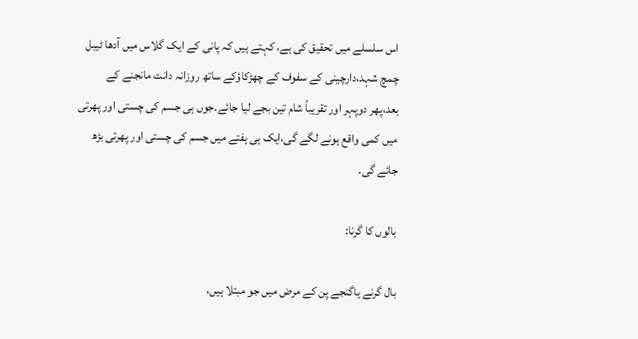اس سلسلے میں تحقیق کی ہے، کہتے ہیں کہ پانی کے ایک گلاس میں آدھا ٹیبل چمچ شہد،دارچینی کے سفوف کے چھڑکاؤکے ساتھ روزانہ دانت مانجنے کے بعد،پھر دوپہر اور تقریباً شام تین بجے لیا جائے۔جوں ہی جسم کی چستی اور پھرتی میں کمی واقع ہونے لگے گی،ایک ہی ہفتے میں جسم کی چستی اور پھرتی بڑھ جائے گی۔

بالوں کا گرنا:

بال گرنے یاگنجے پن کے مرض میں جو مبتلا ہیں،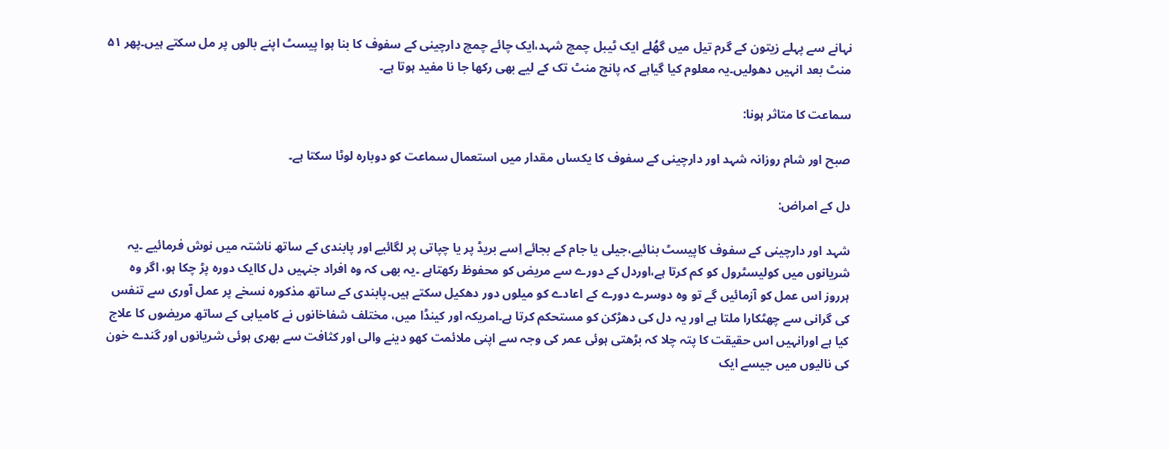نہانے سے پہلے زیتون کے گرم تیل میں گھُلے ایک ٹیبل چمچ شہد،ایک چائے چمچ دارچینی کے سفوف کا بنا ہوا پیسٹ اپنے بالوں پر مل سکتے ہیں۔پھر ۵۱ منٹ بعد انہیں دھولیں۔یہ معلوم کیا گیاہے کہ پانچ منٹ تک کے لیے بھی رکھا جا نا مفید ہوتا ہے۔

سماعت کا متاثر ہونا:

صبح اور شام روزانہ شہد اور دارچینی کے سفوف کا یکساں مقدار میں استعمال سماعت کو دوبارہ لوٹا سکتا ہے۔

دل کے امراض:

شہد اور دارچینی کے سفوف کاپیسٹ بنائیے،جیلی یا جام کے بجائے اِسے بریڈ پر یا چپاتی پر لگائیے اور پابندی کے ساتھ ناشتہ میں نوش فرمائیے ۔یہ شریانوں میں کولیسٹرول کو کم کرتا ہے،اوردل کے دورے سے مریض کو محفوظ رکھتاہے ۔یہ بھی کہ وہ افراد جنہیں دل کاایک دورہ پڑ چکا ہو، اگر وہ ہرروز اس عمل کو آزمائیں گے تو وہ دوسرے دورے کے اعادے کو میلوں دور دھکیل سکتے ہیں۔پابندی کے ساتھ مذکورہ نسخے پر عمل آوری سے تنفس کی گرانی سے چھٹکارا ملتا ہے اور یہ دل کی دھڑکن کو مستحکم کرتا ہے۔امریکہ اور کینڈا میں، مختلف شفاخانوں نے کامیابی کے ساتھ مریضوں کا علاج کیا ہے اورانہیں اس حقیقت کا پتہ چلا کہ بڑھتی ہوئی عمر کی وجہ سے اپنی ملائمت کھو دینے والی اور کثافت سے بھری ہوئی شریانوں اور گندے خون کی نالیوں میں جیسے ایک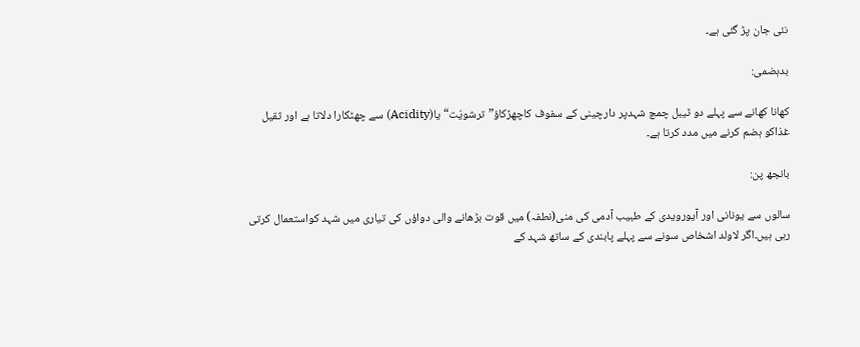نئی جان پڑ گئی ہے۔

بدہضمی:

کھانا کھانے سے پہلے دو ٹیبل چمچ شہدپر دارچینی کے سفوف کاچھڑکاؤ”ترشویّت“یا(Acidity) سے چھٹکارا دلاتا ہے اور ثقیل غذاکو ہضم کرنے میں مدد کرتا ہے۔

بانجھ پن:

سالوں سے یونانی اور آیورویدی کے طبیب آدمی کی منی(نطفہ) میں قوت بڑھانے والی دواؤں کی تیاری میں شہد کواستعمال کرتی رہی ہیں۔اگر لاولد اشخاص سونے سے پہلے پابندی کے ساتھ شہد کے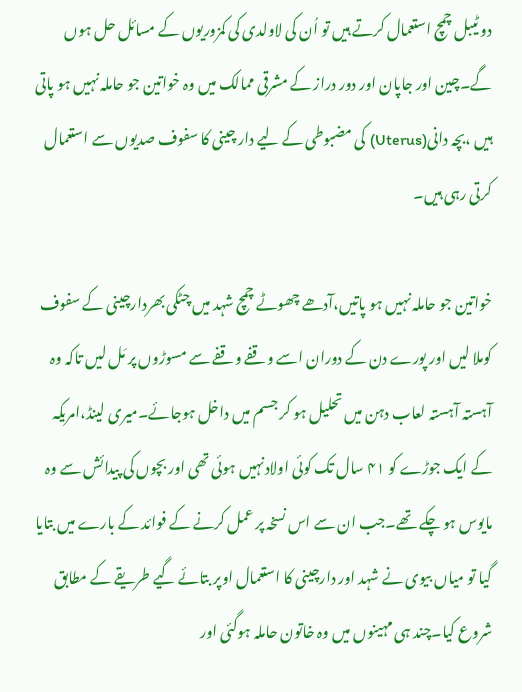دو ٹیبل چمچ استعمال کرتے ہیں تو اُن کی لاولدی کی کمزوریوں کے مسائل حل ہوں گے۔چین اور جاپان اور دور دراز کے مشرقی ممالک میں وہ خواتین جو حاملہ نہیں ہو پاتی ہیں ،بچہ دانی(Uterus) کی مضبوطی کے لیے دار چینی کا سفوف صدیوں سے استعمال کرتی رہی ہیں۔

خواتین جو حاملہ نہیں ہو پاتیں،آدھے چھوٹے چمچ شہد میں چٹکی بھردارچینی کے سفوف کوملا لیں اور پورے دن کے دوران اسے وقفے وقفے سے مسوڑوں پر مَل لیں تاکہ وہ آہستہ آہستہ لعاب دہن میں تحلیل ہو کر جسم میں داخل ہوجائے۔میری لینڈ،امریکہ کے ایک جوڑے کو ۴۱ سال تک کوئی اولادنہیں ہوئی تھی اور بچوں کی پیدائش سے وہ مایوس ہو چکے تھے۔جب ان سے اس نسخہ پر عمل کرنے کے فوائد کے بارے میں بتایا گیا تو میاں بیوی نے شہد اور دارچینی کا استعمال اوپر بتائے گیے طریقے کے مطابق شروع کیا۔چند ہی مہینوں میں وہ خاتون حاملہ ہوگئی اور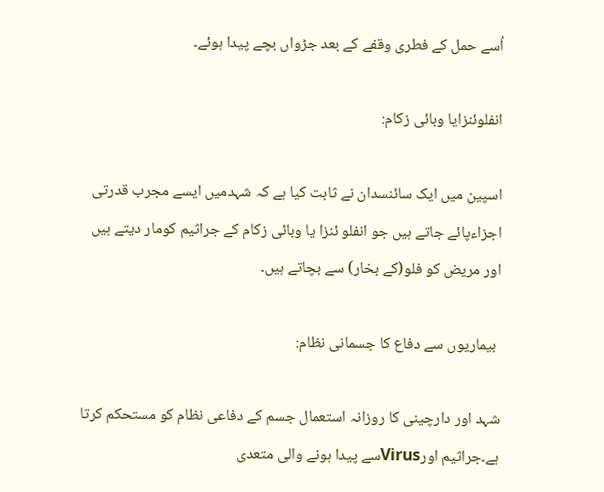اُسے حمل کے فطری وقفے کے بعد جڑواں بچے پیدا ہوئے۔

انفلوئنزایا وبائی زکام:

اسپین میں ایک سائنسدان نے ثابت کیا ہے کہ شہدمیں ایسے مجرب قدرتی اجزاءپائے جاتے ہیں جو انفلو ئنزا یا وبائی زکام کے جراثیم کومار دیتے ہیں اور مریض کو فلو(کے بخار) سے بچاتے ہیں۔

 بیماریوں سے دفاع کا جسمانی نظام:

شہد اور دارچینی کا روزانہ استعمال جسم کے دفاعی نظام کو مستحکم کرتا ہے۔جراثیم اورVirusسے پیدا ہونے والی متعدی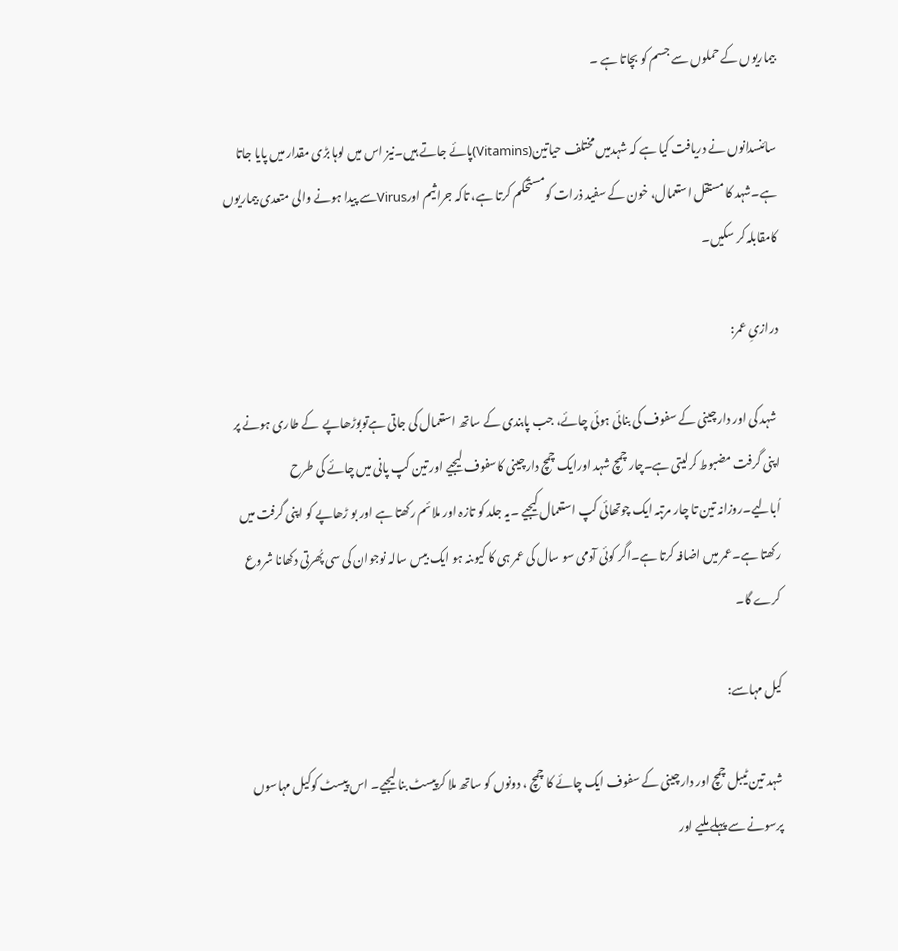بیماریوں کے حملوں سے جسم کو بچاتا ہے ۔

سائنسدانوں نے دریافت کیا ہے کہ شہدمیں مختلف حیاتین(Vitamins)پائے جاتے ہیں۔نیز اس میں لوہا بڑی مقدار میں پایا جاتا ہے۔شہد کا مستقل استعمال، خون کے سفید ذرات کومستحکم کرتا ہے، تاکہ جراثیم اورVirusسے پیدا ہونے والی متعدی بیماریوں کامقابلہ کر سکیں۔

درازیِ عمر:

 شہد کی اور دارچینی کے سفوف کی بنائی ہوئی چائے، جب پابندی کے ساتھ استعمال کی جاتی ہےتوبوڑھاپے  کے طاری ہونے پر اپنی گرفت مضبوط کرلیتی ہے۔چار چمچ شہد اورایک چمچ دارچینی کاسفوف لیجیے اور تین کپ پانی میں چائے کی طرح اُبالیے۔روزانہ تین تا چار مرتبہ ایک چوتھائی کپ استعمال کیجیے ۔یہ جلد کو تازہ اور ملائم رکھتا ہے اور بو ڑھاپے کو اپنی گرفت میں رکھتا ہے۔عمر میں اضافہ کرتا ہے۔اگر کوئی آدمی سو سال کی عمر ہی کا کیوںنہ ہو ایک بیس سالہ نوجوان کی سی پُھرتی دکھانا شروع کرے گا۔

کیل مہاسے:

شہد تین ٹیبل چمچ اور دارچینی کے سفوف ایک چائے کا چمچ ، دونوں کو ساتھ ملا کرپیسٹ بنا لیجیے۔ اس پیسٹ کوکیل مہاسوں پرسونے سے پہلے ملیے اور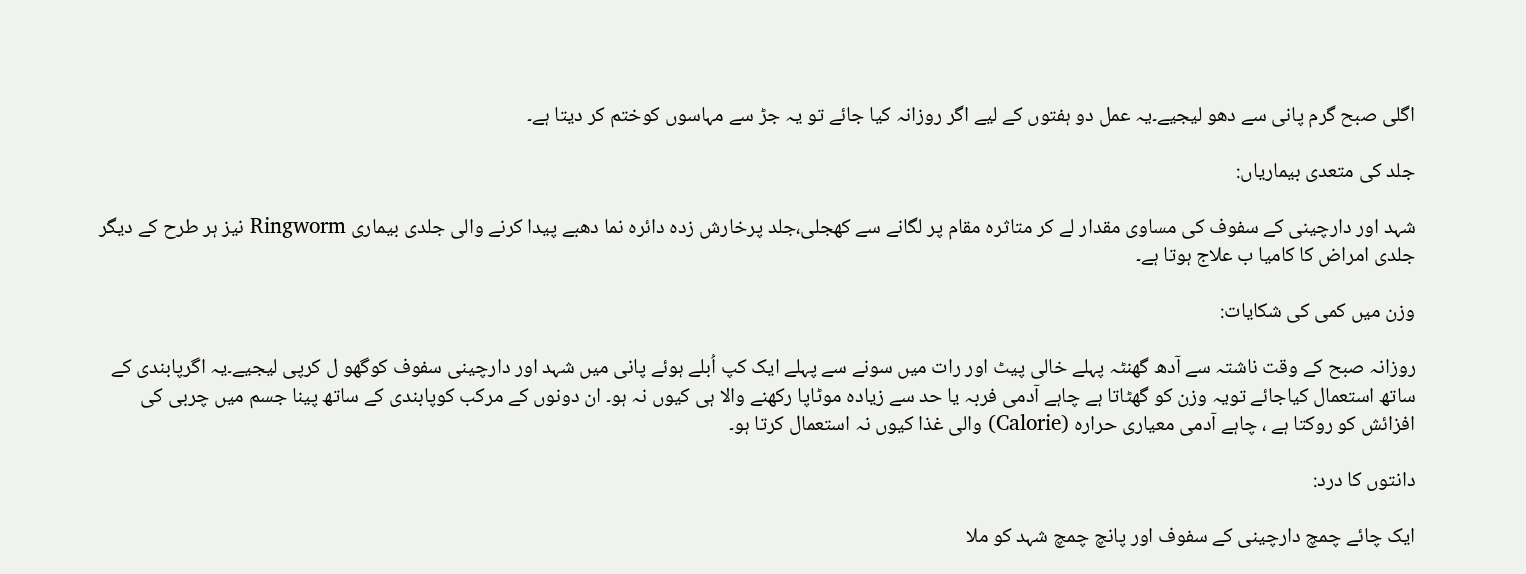اگلی صبح گرم پانی سے دھو لیجیے۔یہ عمل دو ہفتوں کے لیے اگر روزانہ کیا جائے تو یہ جڑ سے مہاسوں کوختم کر دیتا ہے۔

جلد کی متعدی بیماریاں:

شہد اور دارچینی کے سفوف کی مساوی مقدار لے کر متاثرہ مقام پر لگانے سے کھجلی،جلد پرخارش زدہ دائرہ نما دھبے پیدا کرنے والی جلدی بیماری Ringworm نیز ہر طرح کے دیگر جلدی امراض کا کامیا ب علاج ہوتا ہے۔

وزن میں کمی کی شکایات:

روزانہ صبح کے وقت ناشتہ سے آدھ گھنٹہ پہلے خالی پیٹ اور رات میں سونے سے پہلے ایک کپ اُبلے ہوئے پانی میں شہد اور دارچینی سفوف کوگھو ل کرپی لیجیے۔یہ اگرپابندی کے ساتھ استعمال کیاجائے تویہ وزن کو گھٹاتا ہے چاہے آدمی فربہ یا حد سے زیادہ موٹاپا رکھنے والا ہی کیوں نہ ہو۔ ان دونوں کے مرکب کوپابندی کے ساتھ پینا جسم میں چربی کی افزائش کو روکتا ہے ، چاہے آدمی معیاری حرارہ (Calorie) والی غذا کیوں نہ استعمال کرتا ہو۔

دانتوں کا درد:

ایک چائے چمچ دارچینی کے سفوف اور پانچ چمچ شہد کو ملا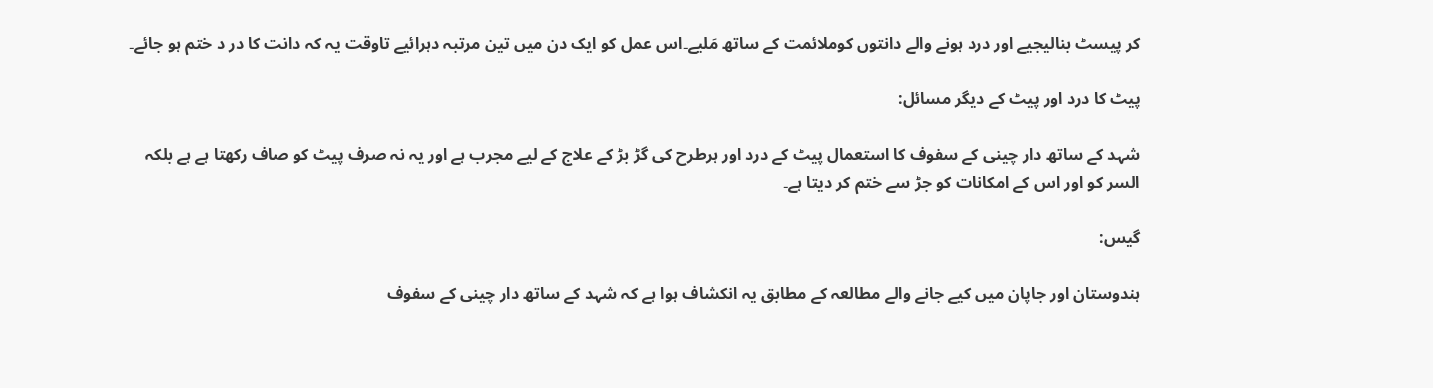کر پیسٹ بنالیجیے اور درد ہونے والے دانتوں کوملائمت کے ساتھ مَلیے۔اس عمل کو ایک دن میں تین مرتبہ دہرائیے تاوقت یہ کہ دانت کا در د ختم ہو جائے۔

پیٹ کا درد اور پیٹ کے دیگر مسائل:

شہد کے ساتھ دار چینی کے سفوف کا استعمال پیٹ کے درد اور ہرطرح کی گڑ بڑ کے علاج کے لیے مجرب ہے اور یہ نہ صرف پیٹ کو صاف رکھتا ہے ہے بلکہ السر کو اور اس کے امکانات کو جڑ سے ختم کر دیتا ہے۔

گیس:

ہندوستان اور جاپان میں کیے جانے والے مطالعہ کے مطابق یہ انکشاف ہوا ہے کہ شہد کے ساتھ دار چینی کے سفوف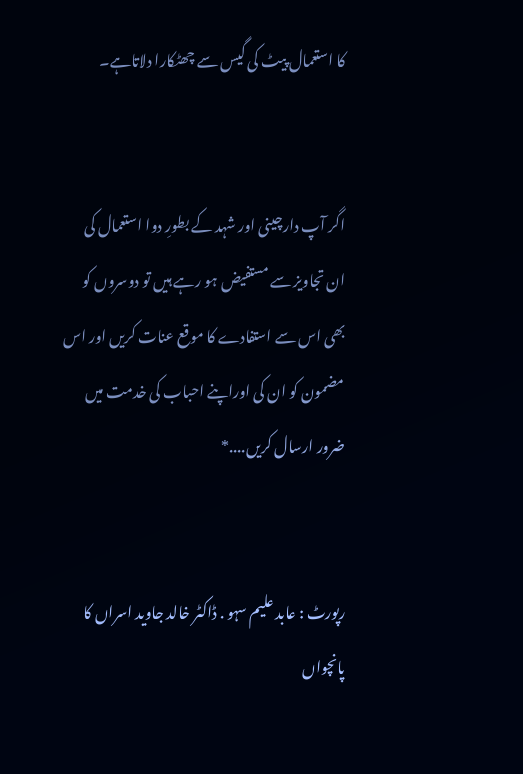کا استعمال پیٹ کی گیس سے چھٹکارا دلاتاہے۔


اگر آپ دارچینی اور شہد کے بطورِ دوا استعمال کی ان تجاویز سے مستفیض ہو رہے ہیں تو دوسروں کو بھی اس سے استفادے کا موقع عنات کریں اور اس مضمون کو ان کی اوراپنے احباب کی خدمت میں ضرور ارسال کریں....*


رپورٹ : عابد علیم سہو . ڈاکٹر خالد جاوید اسراں کا پانچواں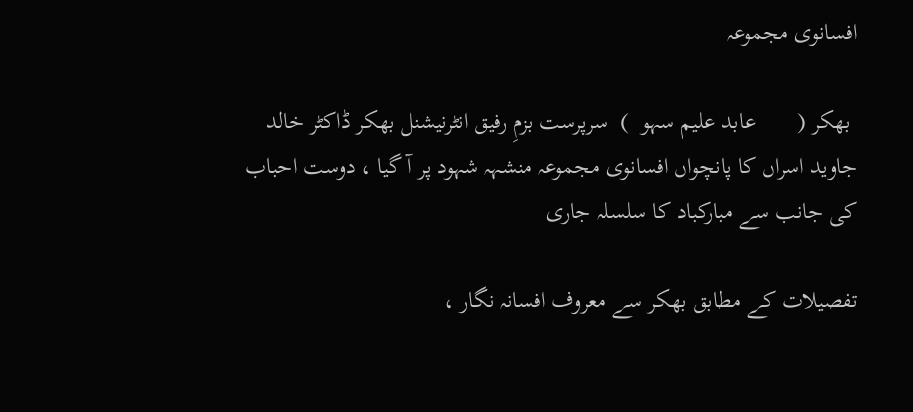افسانوی مجموعہ

 بھکر (       عابد علیم سہو  )  سرپرست بزمِ رفیق انٹرنیشنل بھکر ڈاکٹر خالد جاوید اسراں کا پانچواں افسانوی مجموعہ منشہہ شہود پر آ گیا ، دوست احباب کی جانب سے مبارکباد کا سلسلہ جاری

تفصیلات کے مطابق بھکر سے معروف افسانہ نگار ،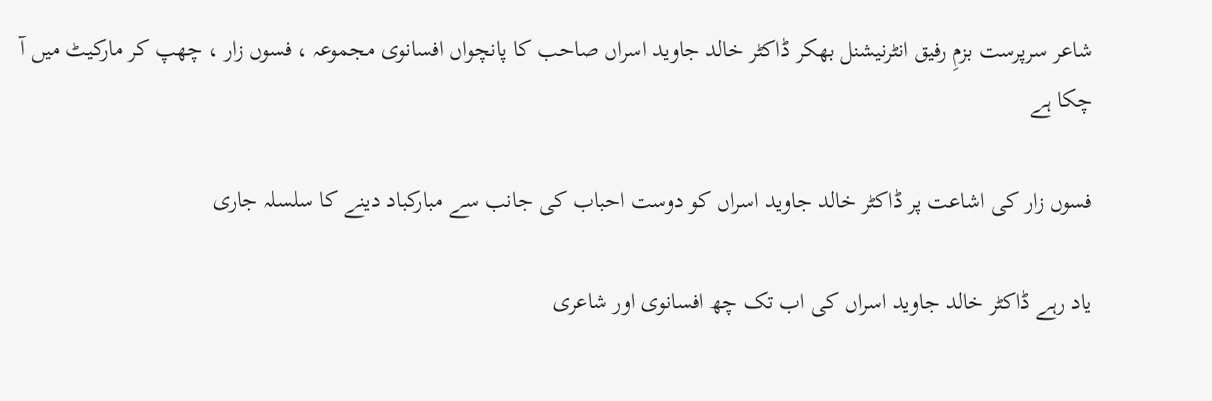شاعر سرپرست بزمِ رفیق انٹرنیشنل بھکر ڈاکٹر خالد جاوید اسراں صاحب کا پانچواں افسانوی مجموعہ ، فسوں زار ، چھپ کر مارکیٹ میں آ چکا ہے

فسوں زار کی اشاعت پر ڈاکٹر خالد جاوید اسراں کو دوست احباب کی جانب سے مبارکباد دینے کا سلسلہ جاری

یاد رہے ڈاکٹر خالد جاوید اسراں کی اب تک چھ افسانوی اور شاعری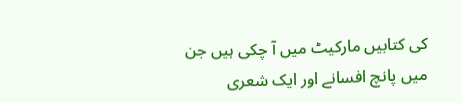کی کتابیں مارکیٹ میں آ چکی ہیں جن میں پانچ افسانے اور ایک شعری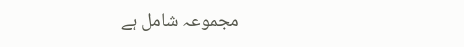مجموعہ شامل ہے